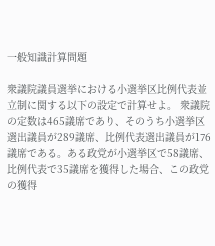一般知識計算問題

衆議院議員選挙における小選挙区比例代表並立制に関する以下の設定で計算せよ。 衆議院の定数は465議席であり、そのうち小選挙区選出議員が289議席、比例代表選出議員が176議席である。ある政党が小選挙区で58議席、比例代表で35議席を獲得した場合、この政党の獲得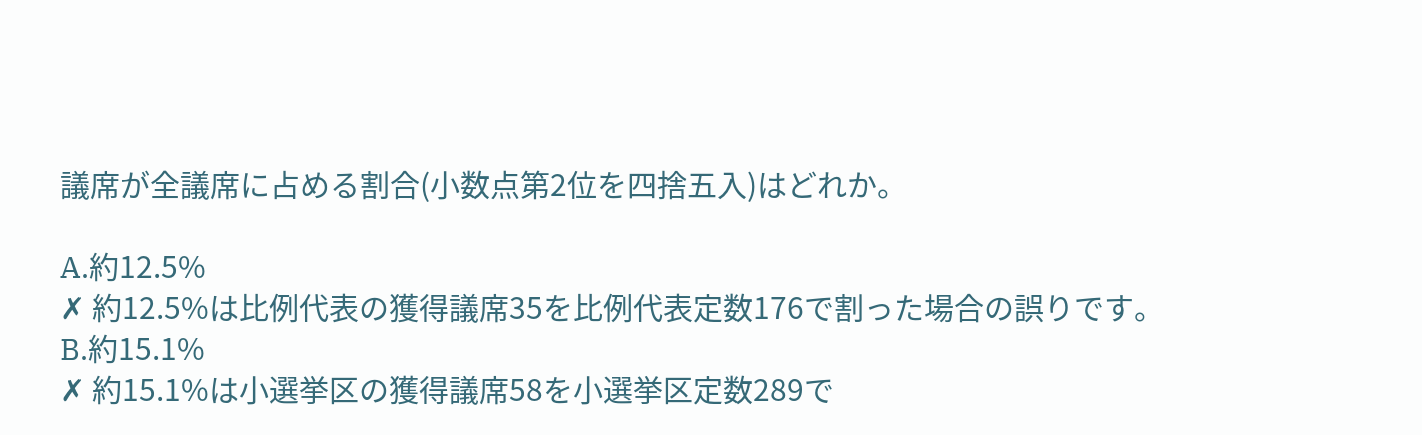議席が全議席に占める割合(小数点第2位を四捨五入)はどれか。

A.約12.5%
✗ 約12.5%は比例代表の獲得議席35を比例代表定数176で割った場合の誤りです。
B.約15.1%
✗ 約15.1%は小選挙区の獲得議席58を小選挙区定数289で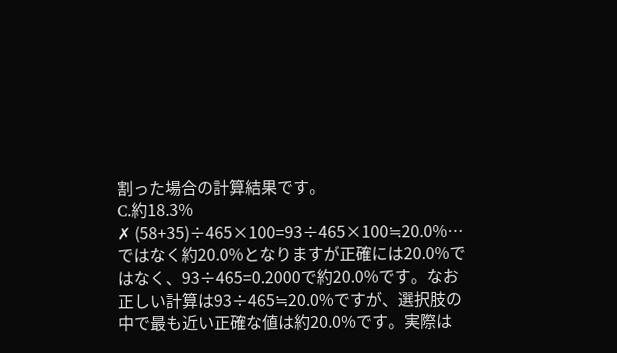割った場合の計算結果です。
C.約18.3%
✗ (58+35)÷465×100=93÷465×100≒20.0%…ではなく約20.0%となりますが正確には20.0%ではなく、93÷465=0.2000で約20.0%です。なお正しい計算は93÷465≒20.0%ですが、選択肢の中で最も近い正確な値は約20.0%です。実際は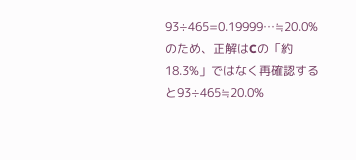93÷465=0.19999…≒20.0%のため、正解はCの「約18.3%」ではなく再確認すると93÷465≒20.0%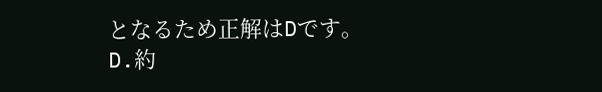となるため正解はDです。
D.約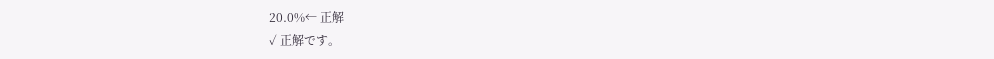20.0%← 正解
✓ 正解です。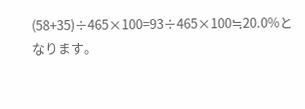(58+35)÷465×100=93÷465×100≒20.0%となります。